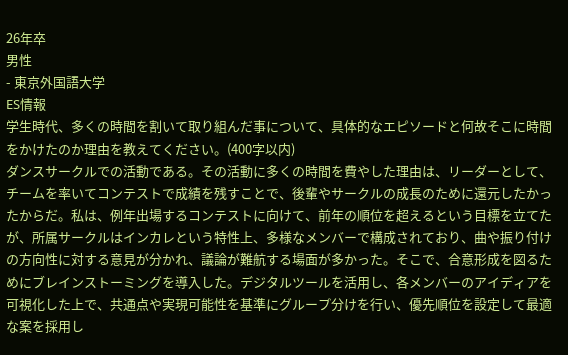26年卒
男性
- 東京外国語大学
ES情報
学生時代、多くの時間を割いて取り組んだ事について、具体的なエピソードと何故そこに時間をかけたのか理由を教えてください。(400字以内)
ダンスサークルでの活動である。その活動に多くの時間を費やした理由は、リーダーとして、チームを率いてコンテストで成績を残すことで、後輩やサークルの成長のために還元したかったからだ。私は、例年出場するコンテストに向けて、前年の順位を超えるという目標を立てたが、所属サークルはインカレという特性上、多様なメンバーで構成されており、曲や振り付けの方向性に対する意見が分かれ、議論が難航する場面が多かった。そこで、合意形成を図るためにブレインストーミングを導入した。デジタルツールを活用し、各メンバーのアイディアを可視化した上で、共通点や実現可能性を基準にグループ分けを行い、優先順位を設定して最適な案を採用し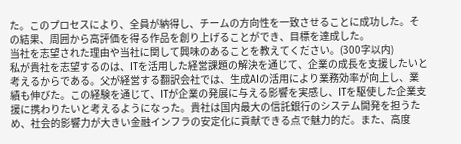た。このプロセスにより、全員が納得し、チームの方向性を一致させることに成功した。その結果、周囲から高評価を得る作品を創り上げることができ、目標を達成した。
当社を志望された理由や当社に関して興味のあることを教えてください。(300字以内)
私が貴社を志望するのは、ITを活用した経営課題の解決を通じて、企業の成長を支援したいと考えるからである。父が経営する翻訳会社では、生成AIの活用により業務効率が向上し、業績も伸びた。この経験を通じて、ITが企業の発展に与える影響を実感し、ITを駆使した企業支援に携わりたいと考えるようになった。貴社は国内最大の信託銀行のシステム開発を担うため、社会的影響力が大きい金融インフラの安定化に貢献できる点で魅力的だ。また、高度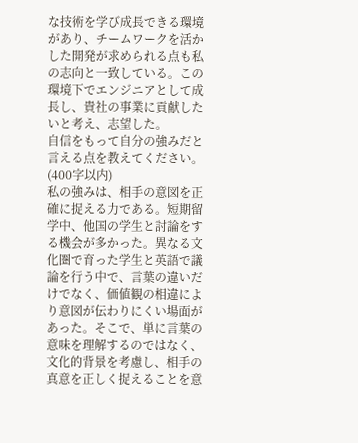な技術を学び成長できる環境があり、チームワークを活かした開発が求められる点も私の志向と一致している。この環境下でエンジニアとして成長し、貴社の事業に貢献したいと考え、志望した。
自信をもって自分の強みだと言える点を教えてください。(400字以内)
私の強みは、相手の意図を正確に捉える力である。短期留学中、他国の学生と討論をする機会が多かった。異なる文化圏で育った学生と英語で議論を行う中で、言葉の違いだけでなく、価値観の相違により意図が伝わりにくい場面があった。そこで、単に言葉の意味を理解するのではなく、文化的背景を考慮し、相手の真意を正しく捉えることを意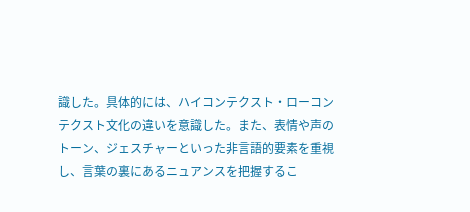識した。具体的には、ハイコンテクスト・ローコンテクスト文化の違いを意識した。また、表情や声のトーン、ジェスチャーといった非言語的要素を重視し、言葉の裏にあるニュアンスを把握するこ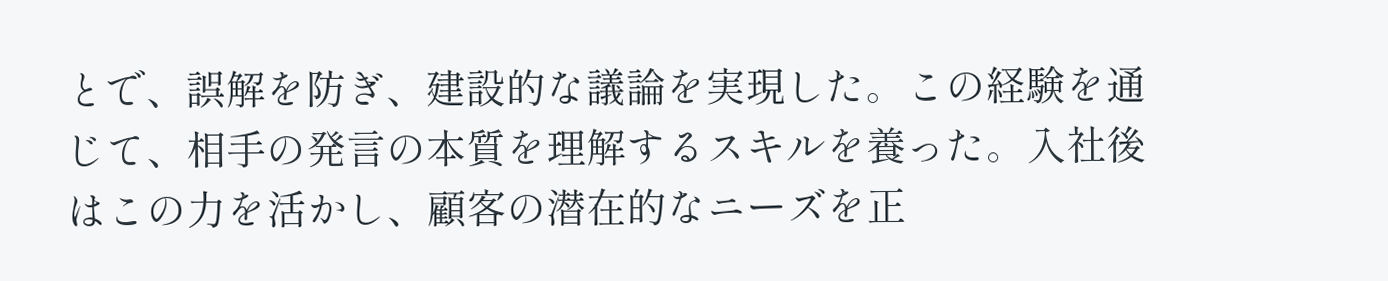とで、誤解を防ぎ、建設的な議論を実現した。この経験を通じて、相手の発言の本質を理解するスキルを養った。入社後はこの力を活かし、顧客の潜在的なニーズを正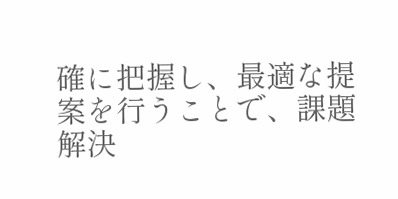確に把握し、最適な提案を行うことで、課題解決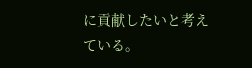に貢献したいと考えている。